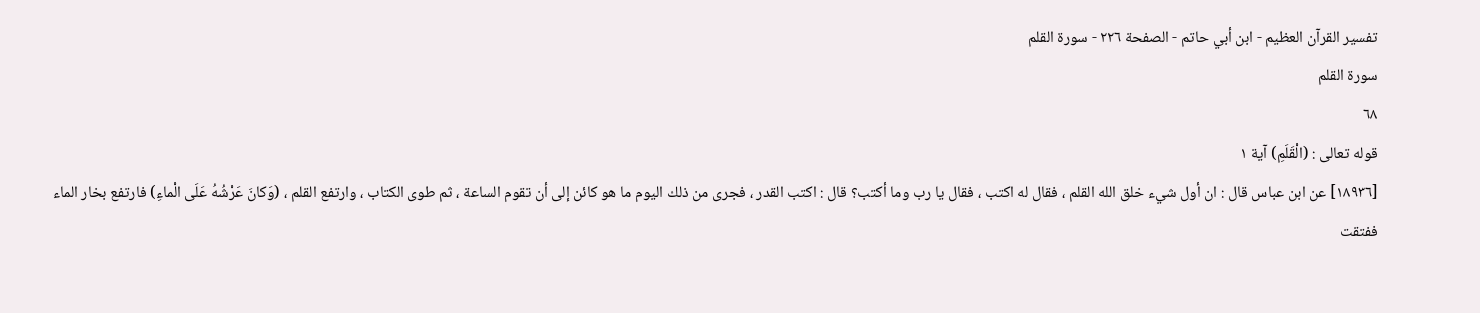تفسير القرآن العظيم - ابن أبي حاتم - الصفحة ٢٢٦ - سورة القلم
سورة القلم
٦٨
قوله تعالى : (الْقَلَمِ) آية ١
[١٨٩٣٦] عن ابن عباس قال : ان أول شيء خلق الله القلم ، فقال له اكتب ، فقال يا رب وما أكتب؟ قال : اكتب القدر ، فجرى من ذلك اليوم ما هو كائن إلى أن تقوم الساعة ، ثم طوى الكتاب ، وارتفع القلم ، (وَكانَ عَرْشُهُ عَلَى الْماءِ) فارتفع بخار الماء ففتقت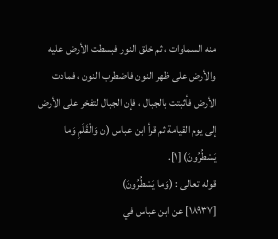منه السماوات ، ثم خلق النور فبسطت الأرض عليه والأرض على ظهر النون فاضطرب النون ، فمادت الأرض فأثبتت بالجبال ، فإن الجبال لتفخر على الأرض إلى يوم القيامة ثم قرأ ابن عباس (ن وَالْقَلَمِ وَما يَسْطُرُونَ) [١].
قوله تعالى : (وَما يَسْطُرُونَ)
[١٨٩٣٧] عن ابن عباس في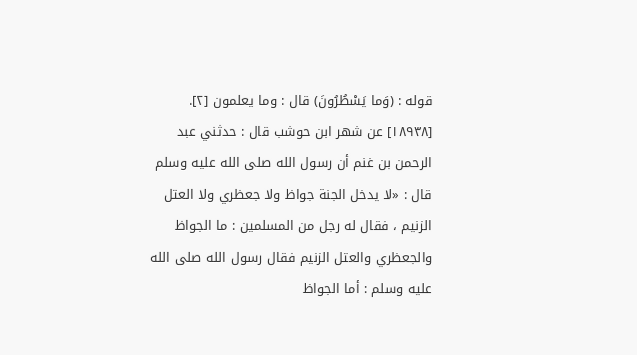قوله : (وَما يَسْطُرُونَ) قال : وما يعلمون [٢].
[١٨٩٣٨] عن شهر ابن حوشب قال : حدثني عبد الرحمن بن غنم أن رسول الله صلى الله عليه وسلم قال : «لا يدخل الجنة جواظ ولا جعظري ولا العتل الزنيم ، فقال له رجل من المسلمين : ما الجواظ والجعظري والعتل الزنيم فقال رسول الله صلى الله عليه وسلم : أما الجواظ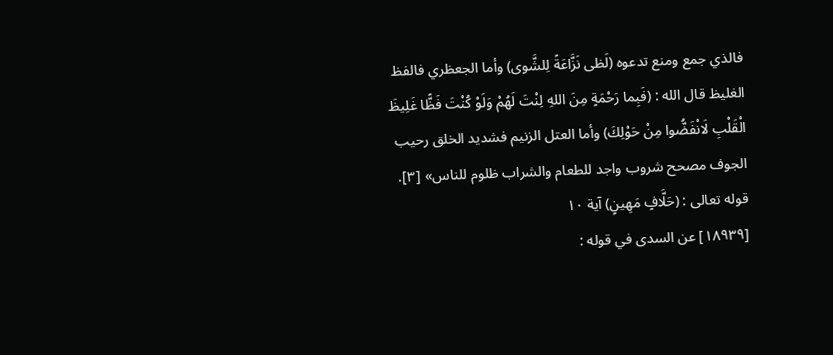فالذي جمع ومنع تدعوه (لَظى نَزَّاعَةً لِلشَّوى) وأما الجعظري فالفظ الغليظ قال الله : (فَبِما رَحْمَةٍ مِنَ اللهِ لِنْتَ لَهُمْ وَلَوْ كُنْتَ فَظًّا غَلِيظَ الْقَلْبِ لَانْفَضُّوا مِنْ حَوْلِكَ) وأما العتل الزنيم فشديد الخلق رحيب الجوف مصحح شروب واجد للطعام والشراب ظلوم للناس» [٣].
قوله تعالى : (حَلَّافٍ مَهِينٍ) آية ١٠
[١٨٩٣٩] عن السدى في قوله :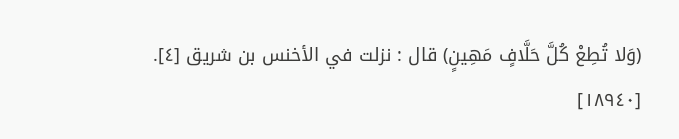(وَلا تُطِعْ كُلَّ حَلَّافٍ مَهِينٍ) قال : نزلت في الأخنس بن شريق [٤].
[١٨٩٤٠]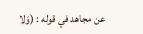عن مجاهد في قوله : (وَلا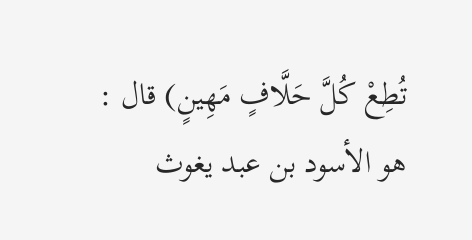تُطِعْ كُلَّ حَلَّافٍ مَهِينٍ) قال : هو الأسود بن عبد يغوث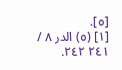[٥].
[١] (٥) الدر ٨ / ٢٤١ ٢٤٢.